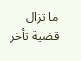ما تزال قضية تأخر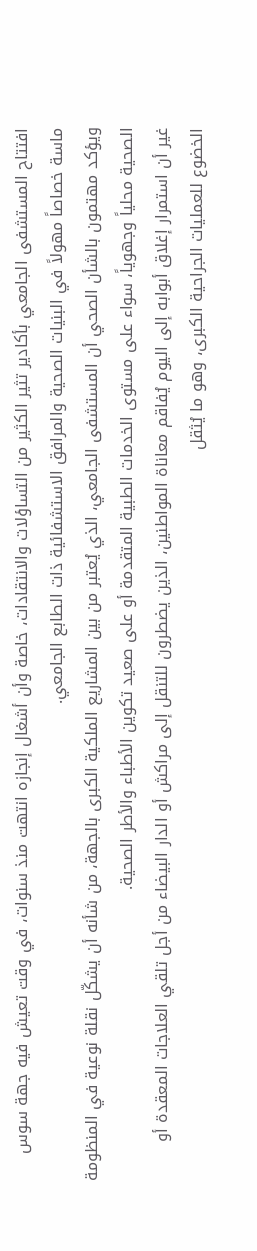افتتاح المستشفى الجامعي بأكادير تثير الكثير من التساؤلات والانتقادات، خاصة وأن أشغال إنجازه انتهت منذ سنوات، في وقت تعيش فيه جهة سوس ماسة خصاصاً مهولاً في البنيات الصحية والمرافق الاستشفائية ذات الطابع الجامعي.
ويؤكد مهتمون بالشأن الصحي أن المستشفى الجامعي، الذي يُعتبر من بين المشاريع الملكية الكبرى بالجهة، من شأنه أن يشكّل نقلة نوعية في المنظومة الصحية محلياً وجهوياً، سواء على مستوى الخدمات الطبية المتقدمة أو على صعيد تكوين الأطباء والأطر الصحية.
غير أن استمرار إغلاق أبوابه إلى اليوم يُفاقم معاناة المواطنين، الذين يضطرون للتنقل إلى مراكش أو الدار البيضاء من أجل تلقي العلاجات المعقدة أو الخضوع للعمليات الجراحية الكبرى، وهو ما يُثقل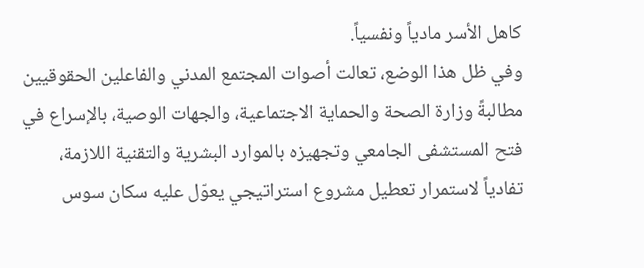كاهل الأسر مادياً ونفسياً.
وفي ظل هذا الوضع، تعالت أصوات المجتمع المدني والفاعلين الحقوقيين مطالبةً وزارة الصحة والحماية الاجتماعية، والجهات الوصية، بالإسراع في فتح المستشفى الجامعي وتجهيزه بالموارد البشرية والتقنية اللازمة، تفادياً لاستمرار تعطيل مشروع استراتيجي يعوّل عليه سكان سوس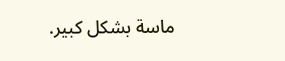ماسة بشكل كبير.